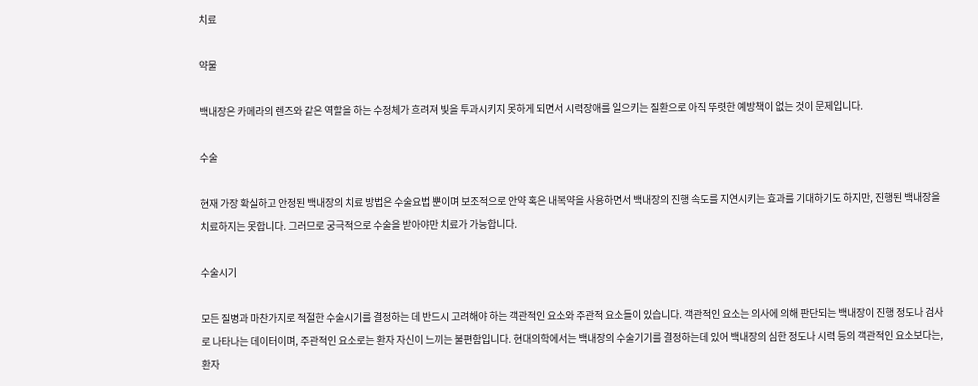치료

약물

백내장은 카메라의 렌즈와 같은 역할을 하는 수정체가 흐려져 빛을 투과시키지 못하게 되면서 시력장애를 일으키는 질환으로 아직 뚜렷한 예방책이 없는 것이 문제입니다.

수술

현재 가장 확실하고 안정된 백내장의 치료 방법은 수술요법 뿐이며 보조적으로 안약 혹은 내복약을 사용하면서 백내장의 진행 속도를 지연시키는 효과를 기대하기도 하지만, 진행된 백내장을 치료하지는 못합니다. 그러므로 궁극적으로 수술을 받아야만 치료가 가능합니다.

수술시기

모든 질병과 마찬가지로 적절한 수술시기를 결정하는 데 반드시 고려해야 하는 객관적인 요소와 주관적 요소들이 있습니다. 객관적인 요소는 의사에 의해 판단되는 백내장이 진행 정도나 검사로 나타나는 데이터이며, 주관적인 요소로는 환자 자신이 느끼는 불편함입니다. 현대의학에서는 백내장의 수술기기를 결정하는데 있어 백내장의 심한 정도나 시력 등의 객관적인 요소보다는, 환자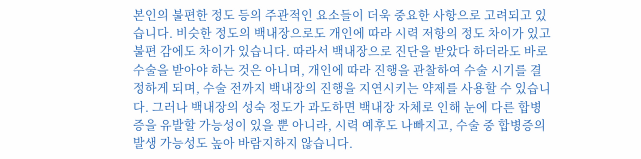본인의 불편한 정도 등의 주관적인 요소들이 더욱 중요한 사항으로 고려되고 있습니다. 비슷한 정도의 백내장으로도 개인에 따라 시력 저항의 정도 차이가 있고 불편 감에도 차이가 있습니다. 따라서 백내장으로 진단을 받았다 하더라도 바로 수술을 받아야 하는 것은 아니며, 개인에 따라 진행을 관찰하여 수술 시기를 결정하게 되며, 수술 전까지 백내장의 진행을 지연시키는 약제를 사용할 수 있습니다. 그러나 백내장의 성숙 정도가 과도하면 백내장 자체로 인해 눈에 다른 합병증을 유발할 가능성이 있을 뿐 아니라, 시력 예후도 나빠지고, 수술 중 합병증의 발생 가능성도 높아 바람지하지 않습니다.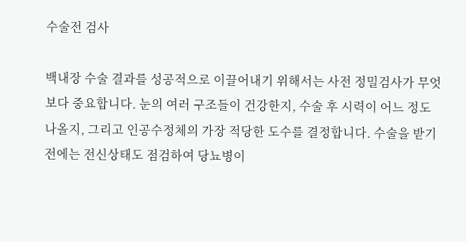수술전 검사

백내장 수술 결과를 성공적으로 이끌어내기 위해서는 사전 정밀검사가 무엇보다 중요합니다. 눈의 여러 구조들이 건강한지, 수술 후 시력이 어느 정도 나올지, 그리고 인공수정체의 가장 적당한 도수를 결정합니다. 수술을 받기 전에는 전신상태도 점검하여 당뇨병이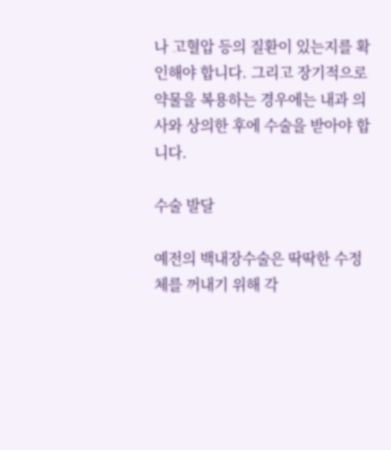나 고혈압 등의 질환이 있는지를 확인해야 합니다. 그리고 장기적으로 약물을 복용하는 경우에는 내과 의사와 상의한 후에 수술을 받아야 합니다.

수술 발달

예전의 백내장수술은 딱딱한 수정체를 꺼내기 위해 각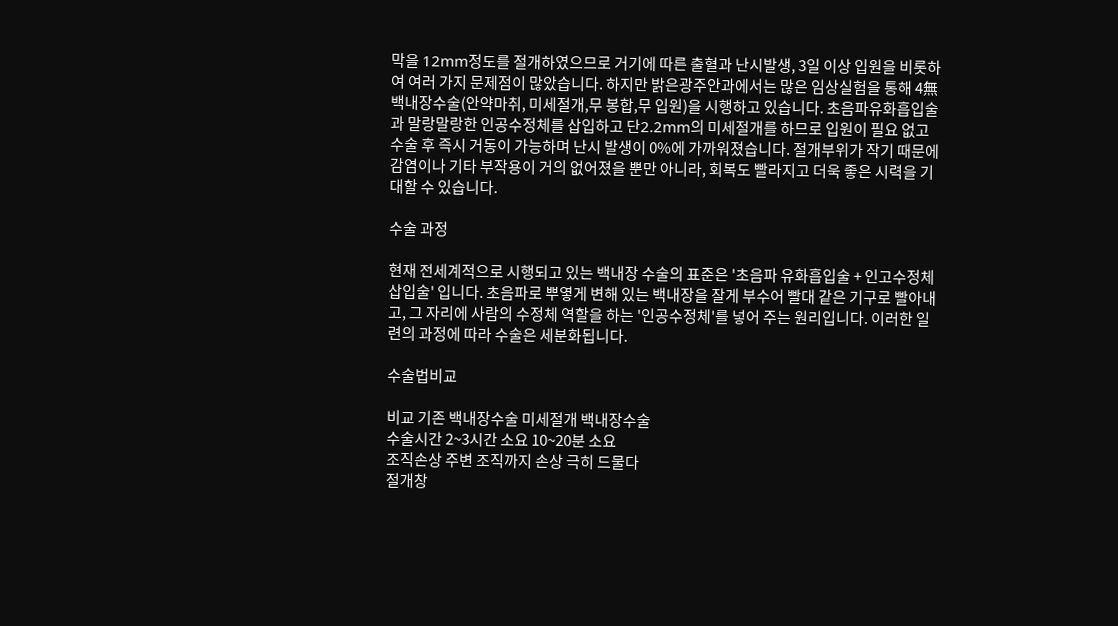막을 12mm정도를 절개하였으므로 거기에 따른 출혈과 난시발생, 3일 이상 입원을 비롯하여 여러 가지 문제점이 많았습니다. 하지만 밝은광주안과에서는 많은 임상실험을 통해 4無 백내장수술(안약마취, 미세절개,무 봉합,무 입원)을 시행하고 있습니다. 초음파유화흡입술과 말랑말랑한 인공수정체를 삽입하고 단2.2mm의 미세절개를 하므로 입원이 필요 없고 수술 후 즉시 거동이 가능하며 난시 발생이 0%에 가까워졌습니다. 절개부위가 작기 때문에 감염이나 기타 부작용이 거의 없어졌을 뿐만 아니라, 회복도 빨라지고 더욱 좋은 시력을 기대할 수 있습니다.

수술 과정

현재 전세계적으로 시행되고 있는 백내장 수술의 표준은 '초음파 유화흡입술 + 인고수정체 삽입술' 입니다. 초음파로 뿌옇게 변해 있는 백내장을 잘게 부수어 빨대 같은 기구로 빨아내고, 그 자리에 사람의 수정체 역할을 하는 '인공수정체'를 넣어 주는 원리입니다. 이러한 일련의 과정에 따라 수술은 세분화됩니다.

수술법비교

비교 기존 백내장수술 미세절개 백내장수술
수술시간 2~3시간 소요 10~20분 소요
조직손상 주변 조직까지 손상 극히 드물다
절개창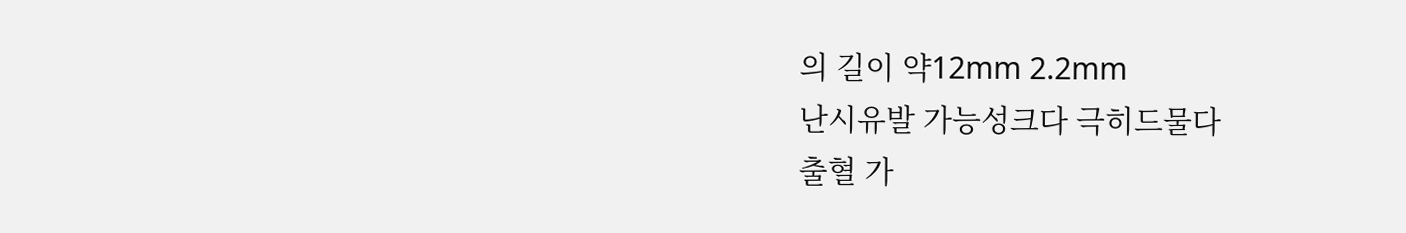의 길이 약12mm 2.2mm
난시유발 가능성크다 극히드물다
출혈 가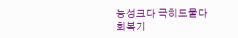능성크다 극히드물다
회복기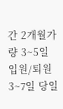간 2개월가량 3~5일
입원/퇴원 3~7일 당일